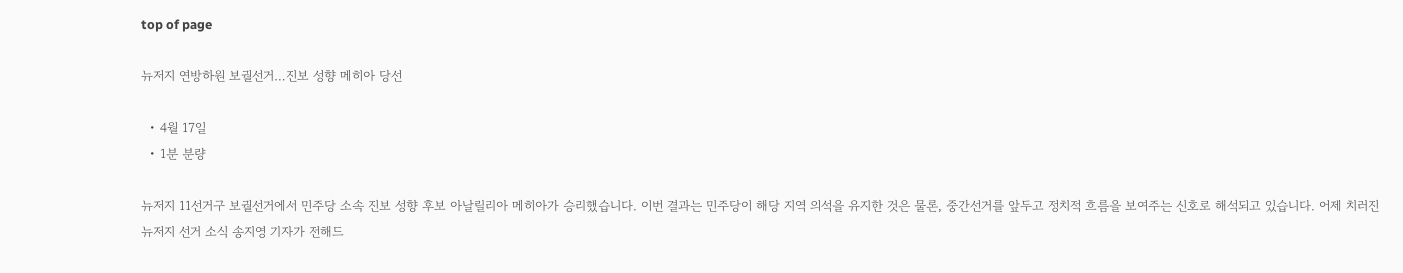top of page

뉴저지 연방하원 보궐선거…진보 성향 메히아 당선

  • 4월 17일
  • 1분 분량

뉴저지 11선거구 보궐선거에서 민주당 소속 진보 성향 후보 아날릴리아 메히아가 승리했습니다. 이번 결과는 민주당이 해당 지역 의석을 유지한 것은 물론, 중간선거를 앞두고 정치적 흐름을 보여주는 신호로 해석되고 있습니다. 어제 치러진 뉴저지 선거 소식 송지영 기자가 전해드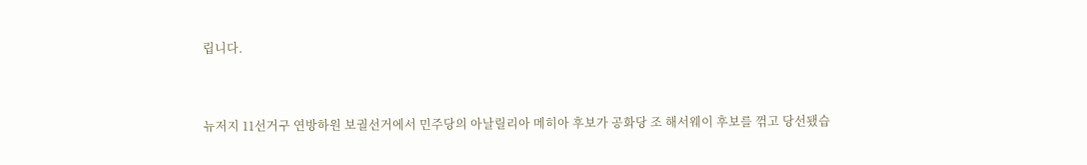립니다.



뉴저지 11선거구 연방하원 보궐선거에서 민주당의 아날릴리아 메히아 후보가 공화당 조 해서웨이 후보를 꺾고 당선됐습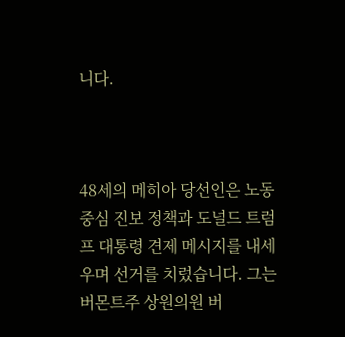니다.



48세의 메히아 당선인은 노동 중심 진보 정책과 도널드 트럼프 대통령 견제 메시지를 내세우며 선거를 치렀습니다. 그는 버몬트주 상원의원 버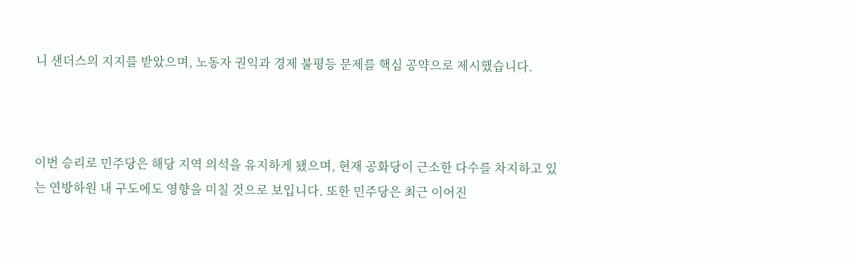니 샌더스의 지지를 받았으며, 노동자 권익과 경제 불평등 문제를 핵심 공약으로 제시했습니다.



이번 승리로 민주당은 해당 지역 의석을 유지하게 됐으며, 현재 공화당이 근소한 다수를 차지하고 있는 연방하원 내 구도에도 영향을 미칠 것으로 보입니다. 또한 민주당은 최근 이어진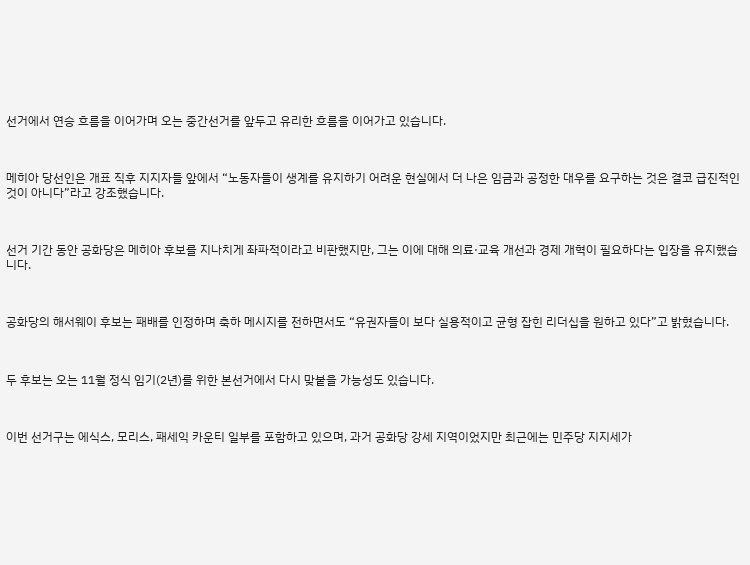선거에서 연승 흐름을 이어가며 오는 중간선거를 앞두고 유리한 흐름을 이어가고 있습니다.



메히아 당선인은 개표 직후 지지자들 앞에서 “노동자들이 생계를 유지하기 어려운 현실에서 더 나은 임금과 공정한 대우를 요구하는 것은 결코 급진적인 것이 아니다”라고 강조했습니다.



선거 기간 동안 공화당은 메히아 후보를 지나치게 좌파적이라고 비판했지만, 그는 이에 대해 의료·교육 개선과 경제 개혁이 필요하다는 입장을 유지했습니다.



공화당의 해서웨이 후보는 패배를 인정하며 축하 메시지를 전하면서도 “유권자들이 보다 실용적이고 균형 잡힌 리더십을 원하고 있다”고 밝혔습니다.



두 후보는 오는 11월 정식 임기(2년)를 위한 본선거에서 다시 맞붙을 가능성도 있습니다.



이번 선거구는 에식스, 모리스, 패세익 카운티 일부를 포함하고 있으며, 과거 공화당 강세 지역이었지만 최근에는 민주당 지지세가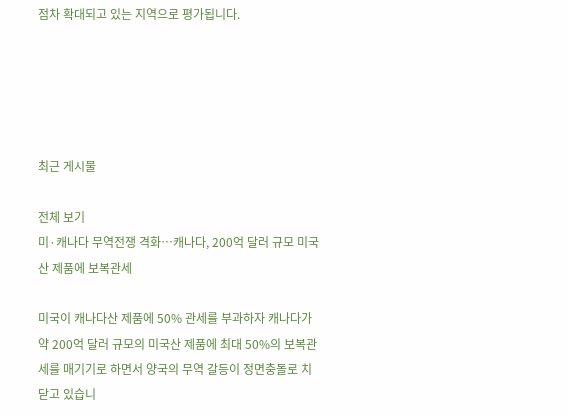점차 확대되고 있는 지역으로 평가됩니다.





최근 게시물

전체 보기
미·캐나다 무역전쟁 격화…캐나다, 200억 달러 규모 미국산 제품에 보복관세

미국이 캐나다산 제품에 50% 관세를 부과하자 캐나다가 약 200억 달러 규모의 미국산 제품에 최대 50%의 보복관세를 매기기로 하면서 양국의 무역 갈등이 정면충돌로 치닫고 있습니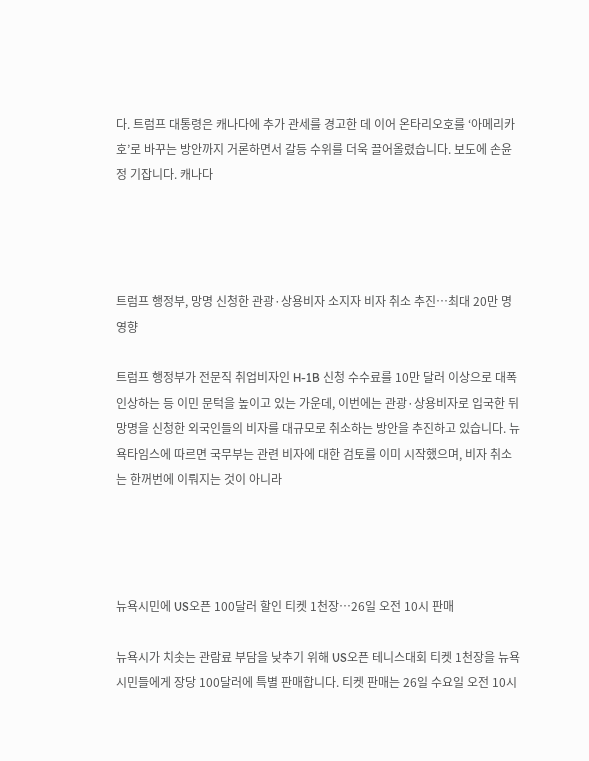다. 트럼프 대통령은 캐나다에 추가 관세를 경고한 데 이어 온타리오호를 ‘아메리카호’로 바꾸는 방안까지 거론하면서 갈등 수위를 더욱 끌어올렸습니다. 보도에 손윤정 기잡니다. 캐나다




트럼프 행정부, 망명 신청한 관광·상용비자 소지자 비자 취소 추진…최대 20만 명 영향

트럼프 행정부가 전문직 취업비자인 H-1B 신청 수수료를 10만 달러 이상으로 대폭 인상하는 등 이민 문턱을 높이고 있는 가운데, 이번에는 관광·상용비자로 입국한 뒤 망명을 신청한 외국인들의 비자를 대규모로 취소하는 방안을 추진하고 있습니다. 뉴욕타임스에 따르면 국무부는 관련 비자에 대한 검토를 이미 시작했으며, 비자 취소는 한꺼번에 이뤄지는 것이 아니라




뉴욕시민에 US오픈 100달러 할인 티켓 1천장…26일 오전 10시 판매

뉴욕시가 치솟는 관람료 부담을 낮추기 위해 US오픈 테니스대회 티켓 1천장을 뉴욕시민들에게 장당 100달러에 특별 판매합니다. 티켓 판매는 26일 수요일 오전 10시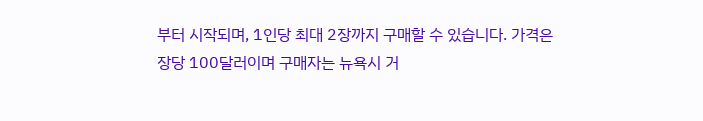부터 시작되며, 1인당 최대 2장까지 구매할 수 있습니다. 가격은 장당 100달러이며 구매자는 뉴욕시 거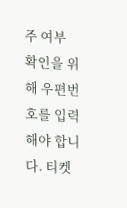주 여부 확인을 위해 우편번호를 입력해야 합니다. 티켓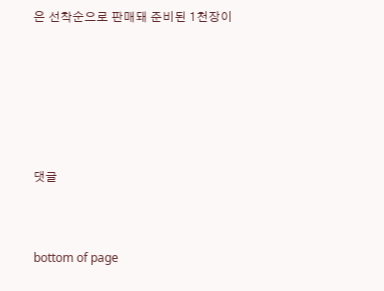은 선착순으로 판매돼 준비된 1천장이





댓글


bottom of page